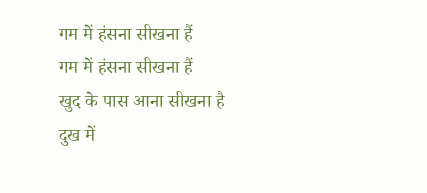गम में हंसना सीखना हैं
गम में हंसना सीखना हैं
खुद के पास आना सीखना है
दुख में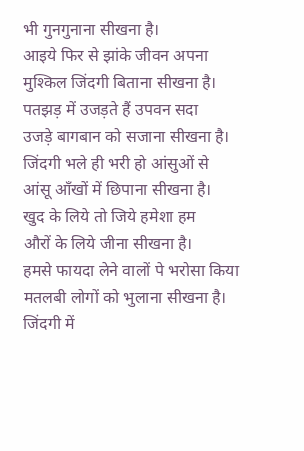भी गुनगुनाना सीखना है।
आइये फिर से झांके जीवन अपना
मुश्किल जिंदगी बिताना सीखना है।
पतझड़ में उजड़ते हैं उपवन सदा
उजड़े बागबान को सजाना सीखना है।
जिंदगी भले ही भरी हो आंसुओं से
आंसू आँखों में छिपाना सीखना है।
खुद के लिये तो जिये हमेशा हम
औरों के लिये जीना सीखना है।
हमसे फायदा लेने वालों पे भरोसा किया
मतलबी लोगों को भुलाना सीखना है।
जिंदगी में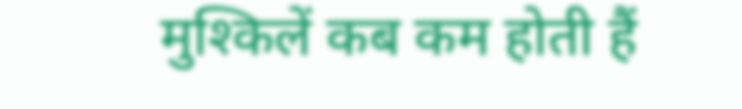मुश्किलें कब कम होती हैं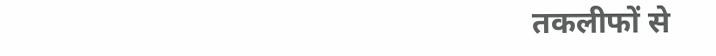तकलीफों से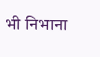भी निभाना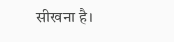सीखना है।